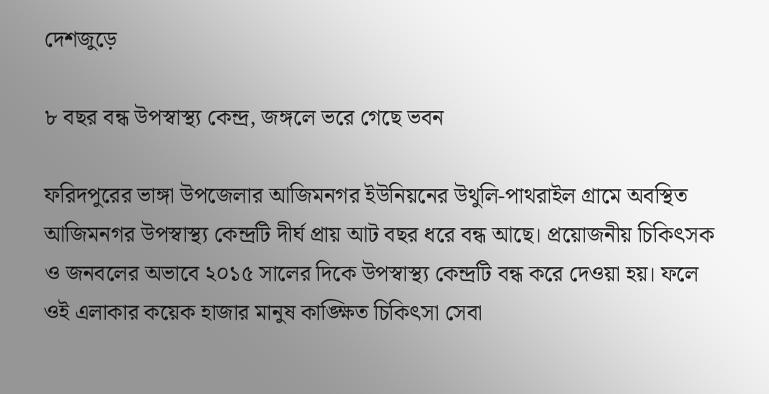দেশজুড়ে

৮ বছর বন্ধ উপস্বাস্থ্য কেন্দ্র, জঙ্গলে ভরে গেছে ভবন

ফরিদপুরের ভাঙ্গা উপজেলার আজিমনগর ইউনিয়নের উথুলি-পাথরাইল গ্রামে অবস্থিত আজিমনগর উপস্বাস্থ্য কেন্দ্রটি দীর্ঘ প্রায় আট বছর ধরে বন্ধ আছে। প্রয়োজনীয় চিকিৎসক ও জনবলের অভাবে ২০১৫ সালের দিকে উপস্বাস্থ্য কেন্দ্রটি বন্ধ করে দেওয়া হয়। ফলে ওই এলাকার কয়েক হাজার মানুষ কাঙ্ক্ষিত চিকিৎসা সেবা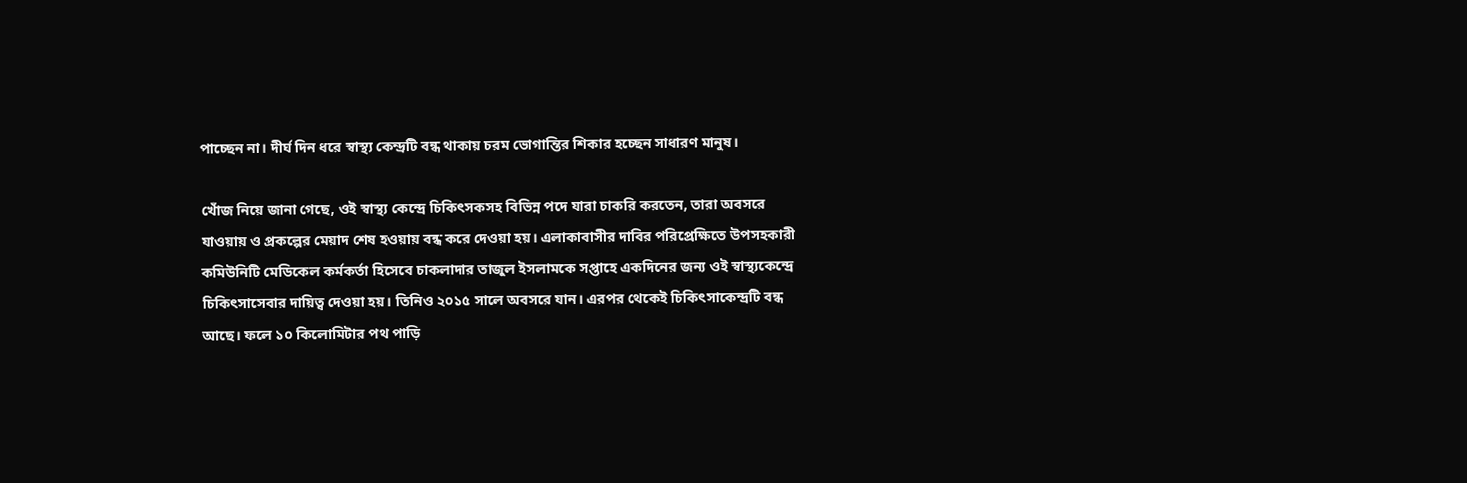পাচ্ছেন না। দীর্ঘ দিন ধরে স্বাস্থ্য কেন্দ্রটি বন্ধ থাকায় চরম ভোগান্তির শিকার হচ্ছেন সাধারণ মানুষ।

খোঁজ নিয়ে জানা গেছে, ওই স্বাস্থ্য কেন্দ্রে চিকিৎসকসহ বিভিন্ন পদে যারা চাকরি করতেন, তারা অবসরে যাওয়ায় ও প্রকল্পের মেয়াদ শেষ হওয়ায় বন্ধ করে দেওয়া হয়। এলাকাবাসীর দাবির পরিপ্রেক্ষিতে উপসহকারী কমিউনিটি মেডিকেল কর্মকর্তা হিসেবে চাকলাদার তাজুল ইসলামকে সপ্তাহে একদিনের জন্য ওই স্বাস্থ্যকেন্দ্রে চিকিৎসাসেবার দায়িত্ব দেওয়া হয়। তিনিও ২০১৫ সালে অবসরে যান। এরপর থেকেই চিকিৎসাকেন্দ্রটি বন্ধ আছে। ফলে ১০ কিলোমিটার পথ পাড়ি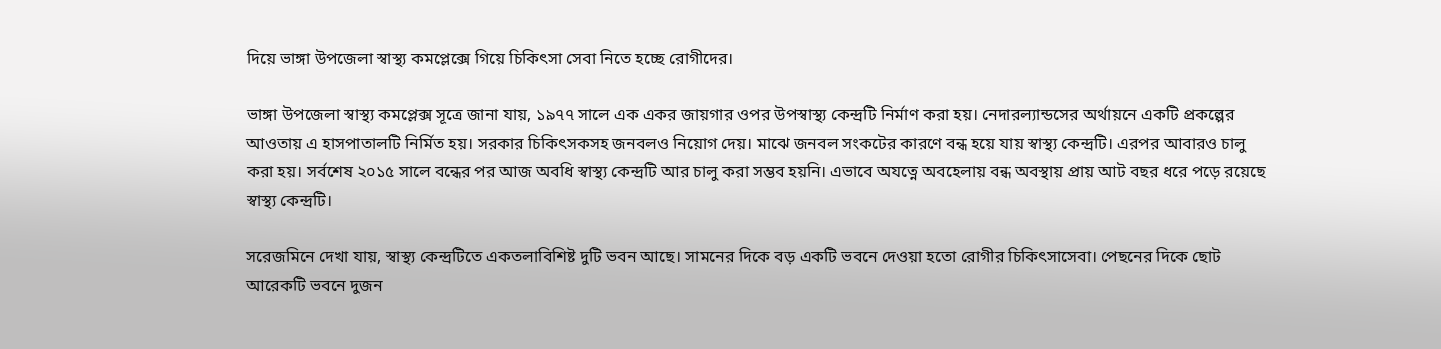দিয়ে ভাঙ্গা উপজেলা স্বাস্থ্য কমপ্লেক্সে গিয়ে চিকিৎসা সেবা নিতে হচ্ছে রোগীদের।

ভাঙ্গা উপজেলা স্বাস্থ্য কমপ্লেক্স সূত্রে জানা যায়, ১৯৭৭ সালে এক একর জায়গার ওপর উপস্বাস্থ্য কেন্দ্রটি নির্মাণ করা হয়। নেদারল্যান্ডসের অর্থায়নে একটি প্রকল্পের আওতায় এ হাসপাতালটি নির্মিত হয়। সরকার চিকিৎসকসহ জনবলও নিয়োগ দেয়। মাঝে জনবল সংকটের কারণে বন্ধ হয়ে যায় স্বাস্থ্য কেন্দ্রটি। এরপর আবারও চালু করা হয়। সর্বশেষ ২০১৫ সালে বন্ধের পর আজ অবধি স্বাস্থ্য কেন্দ্রটি আর চালু করা সম্ভব হয়নি। এভাবে অযত্নে অবহেলায় বন্ধ অবস্থায় প্রায় আট বছর ধরে পড়ে রয়েছে স্বাস্থ্য কেন্দ্রটি।

সরেজমিনে দেখা যায়, স্বাস্থ্য কেন্দ্রটিতে একতলাবিশিষ্ট দুটি ভবন আছে। সামনের দিকে বড় একটি ভবনে দেওয়া হতো রোগীর চিকিৎসাসেবা। পেছনের দিকে ছোট আরেকটি ভবনে দুজন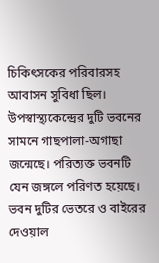চিকিৎসকের পরিবারসহ আবাসন সুবিধা ছিল। উপস্বাস্থ্যকেন্দ্রের দুটি ভবনের সামনে গাছপালা-অগাছা জন্মেছে। পরিত্যক্ত ভবনটি যেন জঙ্গলে পরিণত হয়েছে। ভবন দুটির ভেতরে ও বাইরের দেওয়াল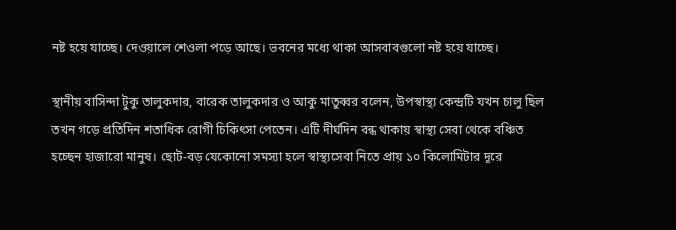নষ্ট হয়ে যাচ্ছে। দেওয়ালে শেওলা পড়ে আছে। ভবনের মধ্যে থাকা আসবাবগুলো নষ্ট হয়ে যাচ্ছে।

স্থানীয় বাসিন্দা টুকু তালুকদার, বারেক তালুকদার ও আকু মাতুব্বর বলেন, উপস্বাস্থ্য কেন্দ্রটি যখন চালু ছিল তখন গড়ে প্রতিদিন শতাধিক রোগী চিকিৎসা পেতেন। এটি দীর্ঘদিন বন্ধ থাকায় স্বাস্থ্য সেবা থেকে বঞ্চিত হচ্ছেন হাজারো মানুষ। ছোট-বড় যেকোনো সমস্যা হলে স্বাস্থ্যসেবা নিতে প্রায় ১০ কিলোমিটার দূরে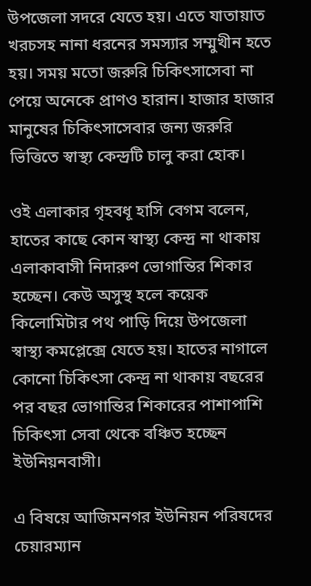উপজেলা সদরে যেতে হয়। এতে যাতায়াত খরচসহ নানা ধরনের সমস্যার সম্মুখীন হতে হয়। সময় মতো জরুরি চিকিৎসাসেবা না পেয়ে অনেকে প্রাণও হারান। হাজার হাজার মানুষের চিকিৎসাসেবার জন্য জরুরি ভিত্তিতে স্বাস্থ্য কেন্দ্রটি চালু করা হোক।

ওই এলাকার গৃহবধূ হাসি বেগম বলেন, হাতের কাছে কোন স্বাস্থ্য কেন্দ্র না থাকায় এলাকাবাসী নিদারুণ ভোগান্তির শিকার হচ্ছেন। কেউ অসুস্থ হলে কয়েক কিলোমিটার পথ পাড়ি দিয়ে উপজেলা স্বাস্থ্য কমপ্লেক্সে যেতে হয়। হাতের নাগালে কোনো চিকিৎসা কেন্দ্র না থাকায় বছরের পর বছর ভোগান্তির শিকারের পাশাপাশি চিকিৎসা সেবা থেকে বঞ্চিত হচ্ছেন ইউনিয়নবাসী।

এ বিষয়ে আজিমনগর ইউনিয়ন পরিষদের চেয়ারম্যান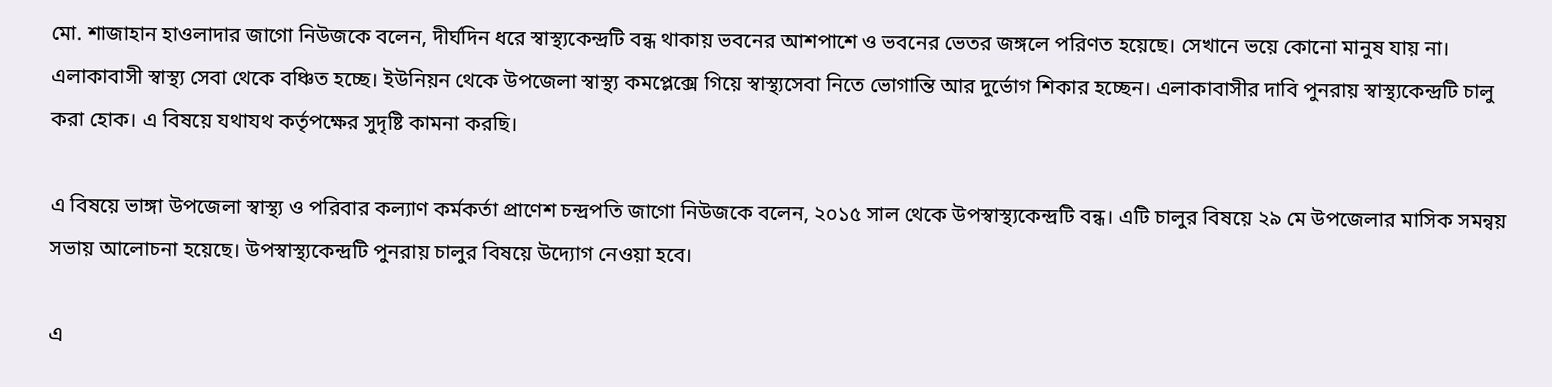মো. শাজাহান হাওলাদার জাগো নিউজকে বলেন, দীর্ঘদিন ধরে স্বাস্থ্যকেন্দ্রটি বন্ধ থাকায় ভবনের আশপাশে ও ভবনের ভেতর জঙ্গলে পরিণত হয়েছে। সেখানে ভয়ে কোনো মানুষ যায় না। এলাকাবাসী স্বাস্থ্য সেবা থেকে বঞ্চিত হচ্ছে। ইউনিয়ন থেকে উপজেলা স্বাস্থ্য কমপ্লেক্সে গিয়ে স্বাস্থ্যসেবা নিতে ভোগান্তি আর দুর্ভোগ শিকার হচ্ছেন। এলাকাবাসীর দাবি পুনরায় স্বাস্থ্যকেন্দ্রটি চালু করা হোক। এ বিষয়ে যথাযথ কর্তৃপক্ষের সুদৃষ্টি কামনা করছি।

এ বিষয়ে ভাঙ্গা উপজেলা স্বাস্থ্য ও পরিবার কল্যাণ কর্মকর্তা প্রাণেশ চন্দ্রপতি জাগো নিউজকে বলেন, ২০১৫ সাল থেকে উপস্বাস্থ্যকেন্দ্রটি বন্ধ। এটি চালুর বিষয়ে ২৯ মে উপজেলার মাসিক সমন্বয় সভায় আলোচনা হয়েছে। উপস্বাস্থ্যকেন্দ্রটি পুনরায় চালুর বিষয়ে উদ্যোগ নেওয়া হবে।

এ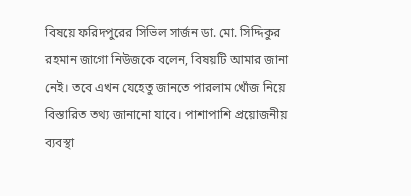বিষয়ে ফরিদপুরের সিভিল সার্জন ডা. মো. সিদ্দিকুর রহমান জাগো নিউজকে বলেন, বিষয়টি আমার জানা নেই। তবে এখন যেহেতু জানতে পারলাম খোঁজ নিয়ে বিস্তারিত তথ্য জানানো যাবে। পাশাপাশি প্রয়োজনীয় ব্যবস্থা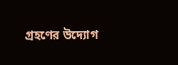গ্রহণের উদ্যোগ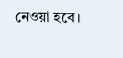নেওয়া হবে।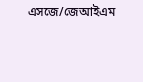এসজে/জেআইএম